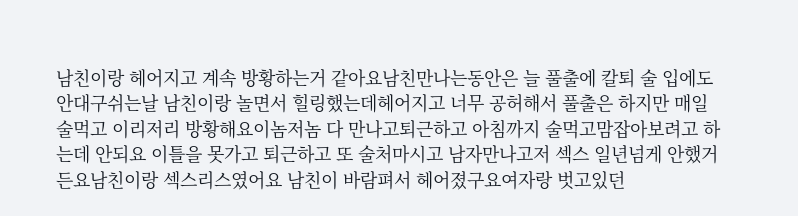남친이랑 헤어지고 계속 방황하는거 같아요남친만나는동안은 늘 풀출에 칼퇴 술 입에도안대구쉬는날 남친이랑 놀면서 힐링했는데헤어지고 너무 공허해서 풀출은 하지만 매일 술먹고 이리저리 방황해요이놈저놈 다 만나고퇴근하고 아침까지 술먹고맘잡아보려고 하는데 안되요 이틀을 못가고 퇴근하고 또 술처마시고 남자만나고저 섹스 일년넘게 안했거든요남친이랑 섹스리스였어요 남친이 바람펴서 헤어졌구요여자랑 벗고있던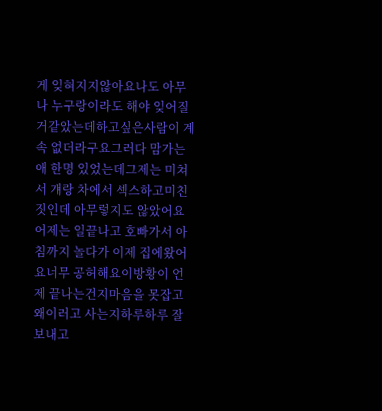게 잊혀지지않아요나도 아무나 누구랑이라도 해야 잊어질거같았는데하고싶은사람이 계속 없더라구요그러다 맘가는애 한명 있었는데그제는 미쳐서 걔랑 차에서 섹스하고미친짓인데 아무렇지도 않았어요 어제는 일끝나고 호빠가서 아침까지 놀다가 이제 집에왔어요너무 공허해요이방황이 언제 끝나는건지마음을 못잡고 왜이러고 사는지하루하루 잘 보내고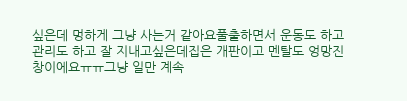싶은데 멍하게 그냥 사는거 같아요풀출하면서 운동도 하고 관리도 하고 잘 지내고싶은데집은 개판이고 멘탈도 엉망진창이에요ㅠㅠ그냥 일만 계속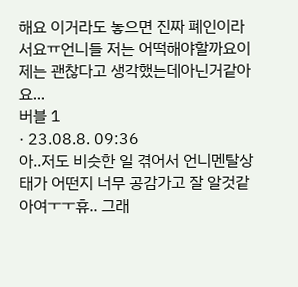해요 이거라도 놓으면 진짜 폐인이라서요ㅠ언니들 저는 어떡해야할까요이제는 괜찮다고 생각했는데아닌거같아요...
버블 1
· 23.08.8. 09:36
아..저도 비슷한 일 겪어서 언니멘탈상태가 어떤지 너무 공감가고 잘 알것같아여ㅜㅜ휴.. 그래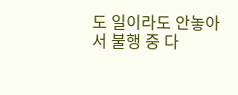도 일이라도 안놓아서 불행 중 다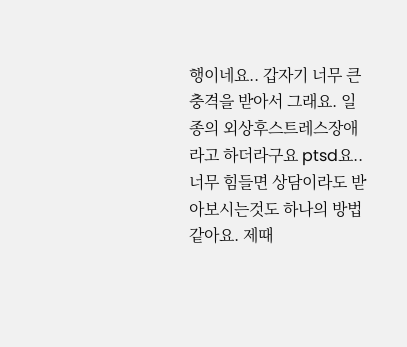행이네요.. 갑자기 너무 큰 충격을 받아서 그래요. 일종의 외상후스트레스장애라고 하더라구요 ptsd요.. 너무 힘들면 상담이라도 받아보시는것도 하나의 방법같아요. 제때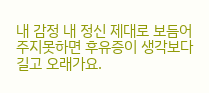내 감정 내 정신 제대로 보듬어주지못하면 후유증이 생각보다 길고 오래가요.